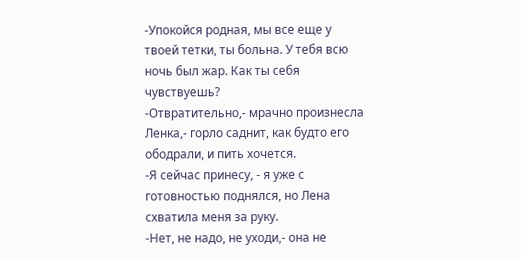-Упокойся родная, мы все еще у твоей тетки, ты больна. У тебя всю ночь был жар. Как ты себя чувствуешь?
-Отвратительно,- мрачно произнесла Ленка,- горло саднит, как будто его ободрали, и пить хочется.
-Я сейчас принесу, - я уже с готовностью поднялся, но Лена схватила меня за руку.
-Нет, не надо, не уходи,- она не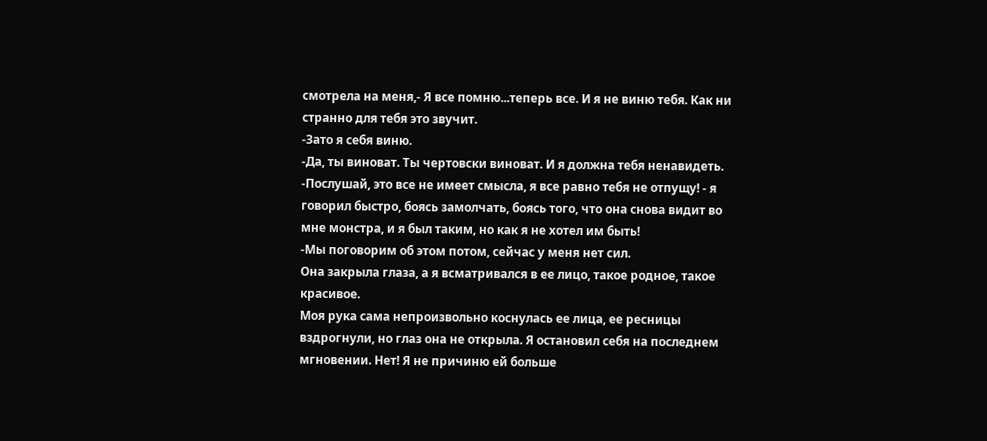смотрела на меня,- Я все помню...теперь все. И я не виню тебя. Как ни странно для тебя это звучит.
-Зато я себя виню.
-Да, ты виноват. Ты чертовски виноват. И я должна тебя ненавидеть.
-Послушай, это все не имеет смысла, я все равно тебя не отпущу! - я говорил быстро, боясь замолчать, боясь того, что она снова видит во мне монстра, и я был таким, но как я не хотел им быть!
-Мы поговорим об этом потом, сейчас у меня нет сил.
Она закрыла глаза, а я всматривался в ее лицо, такое родное, такое красивое.
Моя рука сама непроизвольно коснулась ее лица, ее ресницы вздрогнули, но глаз она не открыла. Я остановил себя на последнем мгновении. Нет! Я не причиню ей больше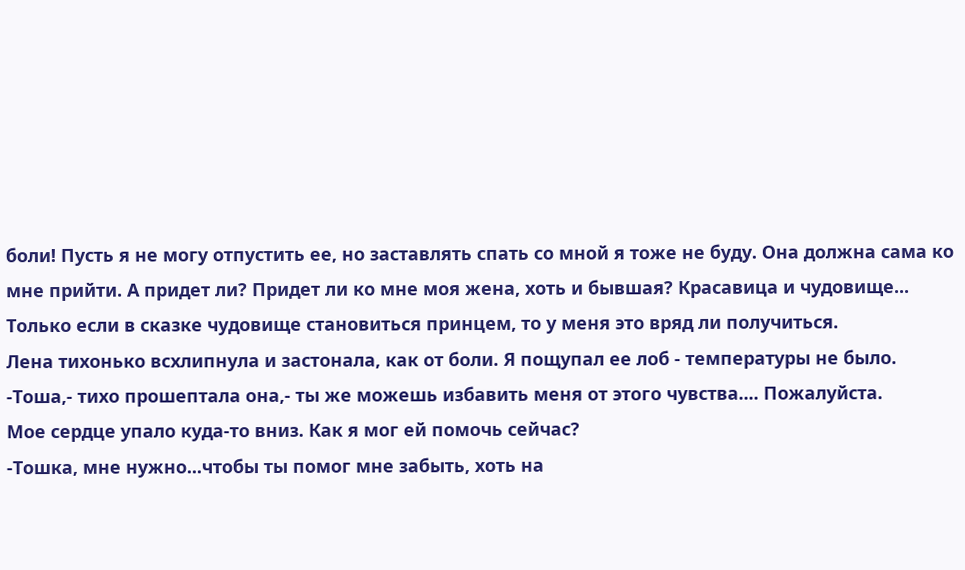боли! Пусть я не могу отпустить ее, но заставлять спать со мной я тоже не буду. Она должна сама ко мне прийти. А придет ли? Придет ли ко мне моя жена, хоть и бывшая? Красавица и чудовище...
Только если в сказке чудовище становиться принцем, то у меня это вряд ли получиться.
Лена тихонько всхлипнула и застонала, как от боли. Я пощупал ее лоб - температуры не было.
-Тоша,- тихо прошептала она,- ты же можешь избавить меня от этого чувства.... Пожалуйста.
Мое сердце упало куда-то вниз. Как я мог ей помочь сейчас?
-Тошка, мне нужно...чтобы ты помог мне забыть, хоть на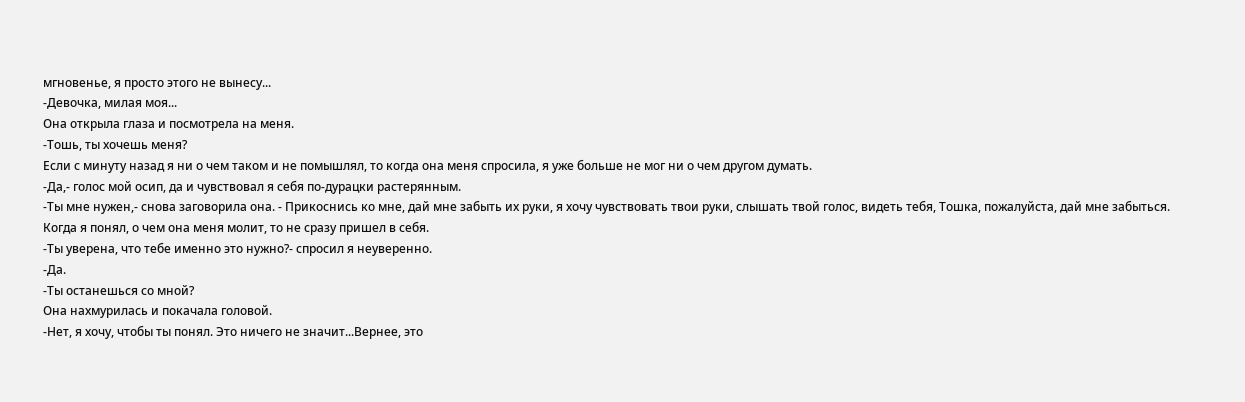мгновенье, я просто этого не вынесу...
-Девочка, милая моя...
Она открыла глаза и посмотрела на меня.
-Тошь, ты хочешь меня?
Если с минуту назад я ни о чем таком и не помышлял, то когда она меня спросила, я уже больше не мог ни о чем другом думать.
-Да,- голос мой осип, да и чувствовал я себя по-дурацки растерянным.
-Ты мне нужен,- снова заговорила она. - Прикоснись ко мне, дай мне забыть их руки, я хочу чувствовать твои руки, слышать твой голос, видеть тебя, Тошка, пожалуйста, дай мне забыться.
Когда я понял, о чем она меня молит, то не сразу пришел в себя.
-Ты уверена, что тебе именно это нужно?- спросил я неуверенно.
-Да.
-Ты останешься со мной?
Она нахмурилась и покачала головой.
-Нет, я хочу, чтобы ты понял. Это ничего не значит...Вернее, это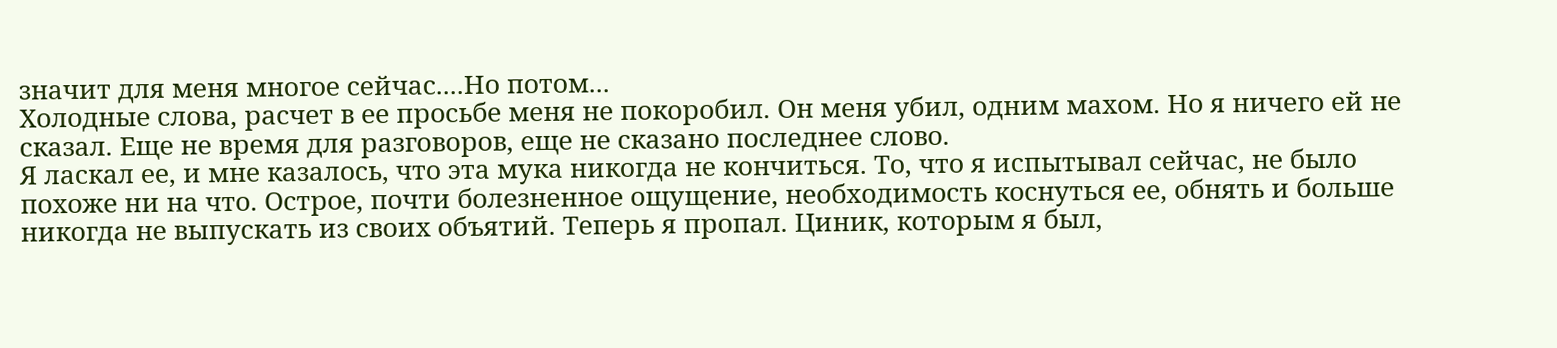значит для меня многое сейчас....Но потом...
Холодные слова, расчет в ее просьбе меня не покоробил. Он меня убил, одним махом. Но я ничего ей не сказал. Еще не время для разговоров, еще не сказано последнее слово.
Я ласкал ее, и мне казалось, что эта мука никогда не кончиться. То, что я испытывал сейчас, не было похоже ни на что. Острое, почти болезненное ощущение, необходимость коснуться ее, обнять и больше никогда не выпускать из своих объятий. Теперь я пропал. Циник, которым я был,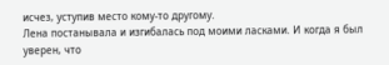исчез, уступив место кому-то другому.
Лена постанывала и изгибалась под моими ласками. И когда я был уверен, что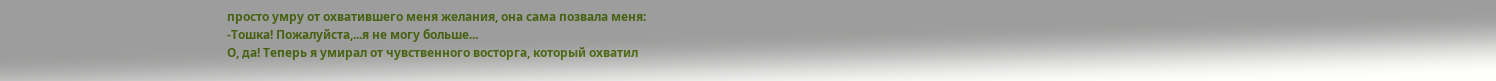просто умру от охватившего меня желания, она сама позвала меня:
-Тошка! Пожалуйста,...я не могу больше...
О, да! Теперь я умирал от чувственного восторга, который охватил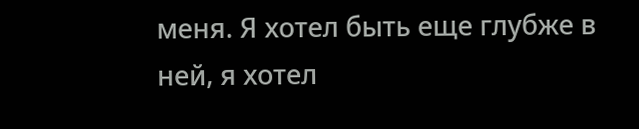меня. Я хотел быть еще глубже в ней, я хотел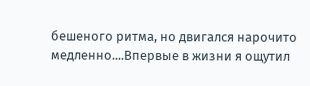бешеного ритма, но двигался нарочито медленно....Впервые в жизни я ощутил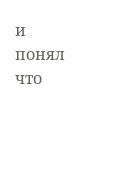и понял что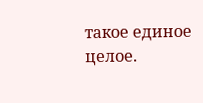такое единое целое.